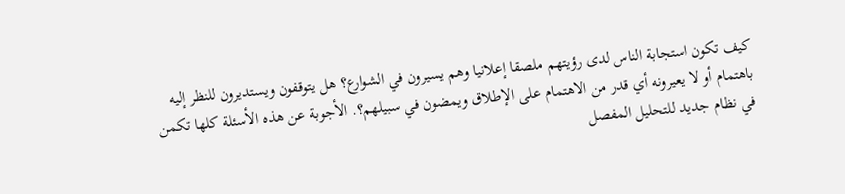كيف تكون استجابة الناس لدى رؤيتهم ملصقا إعلانيا وهم يسيرون في الشوارع؟ هل يتوقفون ويستديرون للنظر إليه باهتمام أو لا يعيرونه أي قدر من الاهتمام على الإطلاق ويمضون في سبيلهم؟. الأجوبة عن هذه الأسئلة كلها تكمن في نظام جديد للتحليل المفصل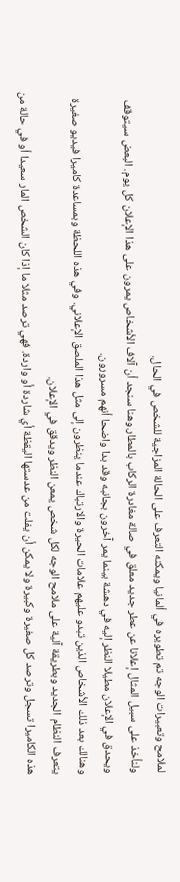لملامح وتعبيرات الوجه تم تطويره في ألمانيا ويمكنه التعرف على الحالة المزاجية للشخص في الحال.
ولنأخذ على سبيل المثال إعلانا عن عطر جديد معلق في صالة مغادرة الركاب بالمطار.وهنا سنجد أن آلاف الأشخاص يمرون على هذا الإعلان كل يوم. البعض سيتوقف ويحدق في الإعلان مطيلا النظر إليه في دهشة بينما يمر آخرون بجانبه وقد بدا واضحا أنهم مسرورون.
وهنالك بعد ذلك الأشخاص الذين تبدو عليهم علامات الحيرة والارتباك عندما ينظرون إلى مثل هذا الملصق الإعلاني. وفي هذه اللحظة وبمساعدة كاميرا فيديو صغيرة يتعرف النظام الجديد وبطريقة آلية على ملامح الوجه لكل شخص يمعن النظر ويدقق في الإعلان.
هذه الكاميرا تسجل وترصد كل صغيرة وكبيرة ولا يمكن أن يفلت من عدستها اليقظة أي شاردة أو واردة. فهي ترصد مثلا ما إذا كان الشخص المار سعيدا أو في حالة من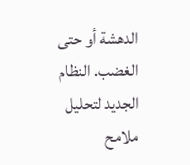الدهشة أو حتى الغضب. النظام الجديد لتحليل ملامح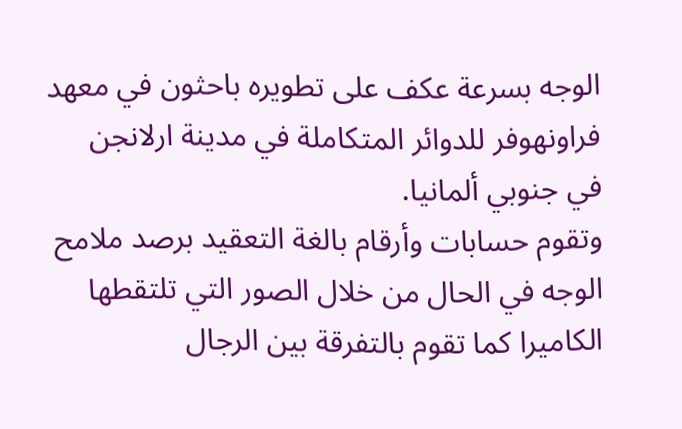الوجه بسرعة عكف على تطويره باحثون في معهد فراونهوفر للدوائر المتكاملة في مدينة ارلانجن في جنوبي ألمانيا.
وتقوم حسابات وأرقام بالغة التعقيد برصد ملامح الوجه في الحال من خلال الصور التي تلتقطها الكاميرا كما تقوم بالتفرقة بين الرجال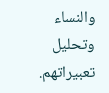والنساء وتحليل تعبيراتهم.